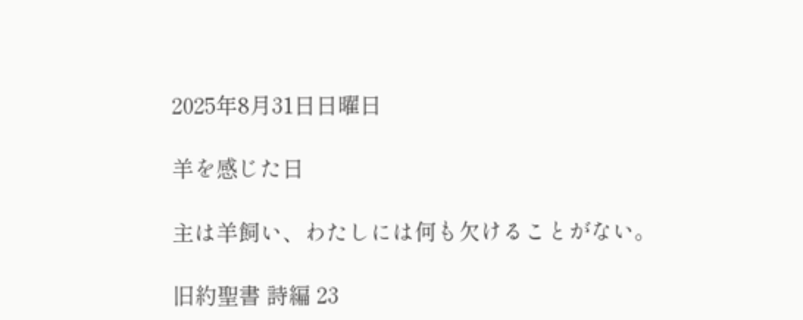2025年8月31日日曜日

羊を感じた日

主は羊飼い、わたしには何も欠けることがない。

旧約聖書 詩編 23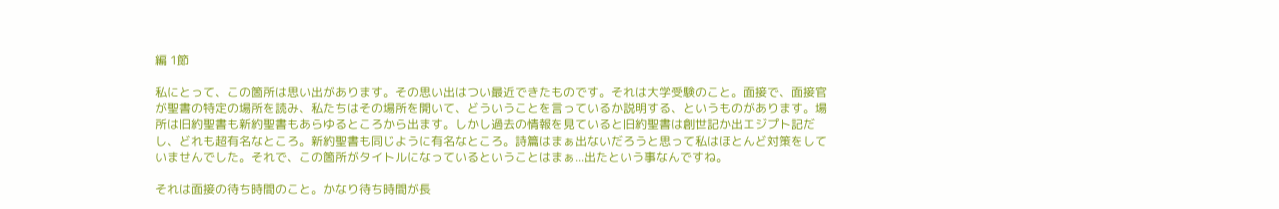編 1節

私にとって、この箇所は思い出があります。その思い出はつい最近できたものです。それは大学受験のこと。面接で、面接官が聖書の特定の場所を読み、私たちはその場所を開いて、どういうことを言っているか説明する、というものがあります。場所は旧約聖書も新約聖書もあらゆるところから出ます。しかし過去の情報を見ていると旧約聖書は創世記か出エジプト記だし、どれも超有名なところ。新約聖書も同じように有名なところ。詩篇はまぁ出ないだろうと思って私はほとんど対策をしていませんでした。それで、この箇所がタイトルになっているということはまぁ...出たという事なんですね。

それは面接の待ち時間のこと。かなり待ち時間が長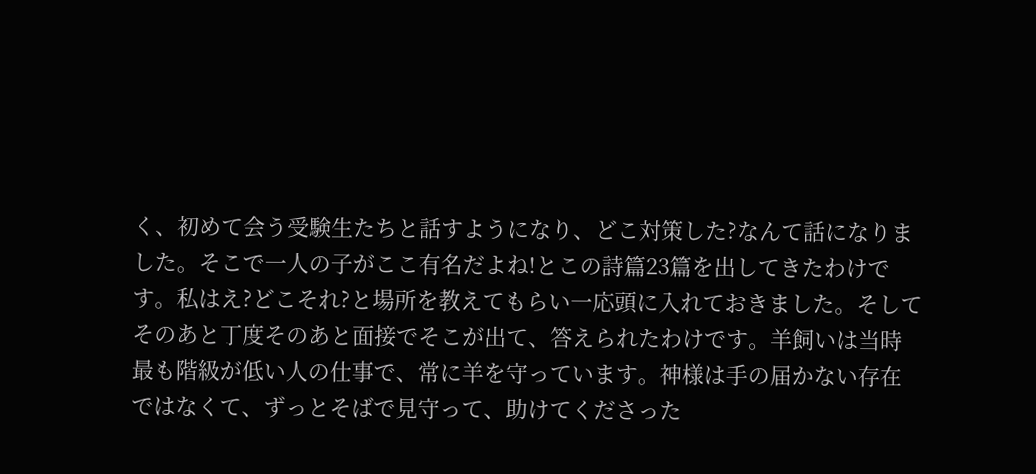く、初めて会う受験生たちと話すようになり、どこ対策した?なんて話になりました。そこで一人の子がここ有名だよね!とこの詩篇23篇を出してきたわけです。私はえ?どこそれ?と場所を教えてもらい一応頭に入れておきました。そしてそのあと丁度そのあと面接でそこが出て、答えられたわけです。羊飼いは当時最も階級が低い人の仕事で、常に羊を守っています。神様は手の届かない存在ではなくて、ずっとそばで見守って、助けてくださった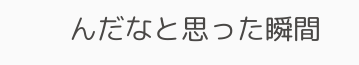んだなと思った瞬間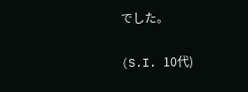でした。

(S.I. 10代)